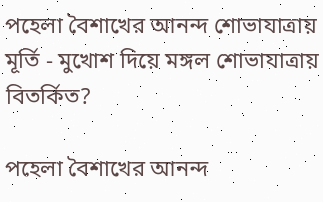পহেলা বৈশাখের আনন্দ শোভাযাত্রায় মূর্তি - মুখোশ দিয়ে মঙ্গল শোভাযাত্রায় বিতর্কিত?

পহেলা বৈশাখের আনন্দ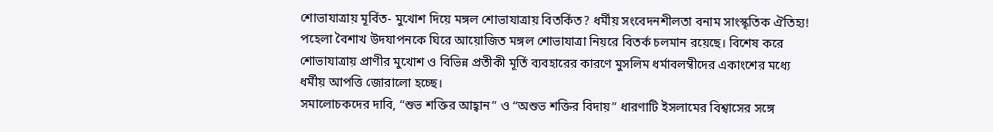শোভাযাত্রায় মূর্বিত- মুখোশ দিয়ে মঙ্গল শোভাযাত্রায় বিতর্কিত? ধর্মীয় সংবেদনশীলতা বনাম সাংস্কৃতিক ঐতিহ্য!
পহেলা বৈশাখ উদযাপনকে ঘিরে আয়োজিত মঙ্গল শোভাযাত্রা নিয়রে বিতর্ক চলমান রয়েছে। বিশেষ করে শোভাযাত্রায় প্রাণীর মুখোশ ও বিভিন্ন প্রতীকী মূর্তি ব্যবহারের কারণে মুসলিম ধর্মাবলম্বীদের একাংশের মধ্যে ধর্মীয় আপত্তি জোরালো হচ্ছে।
সমালোচকদের দাবি, “শুভ শক্তির আহ্বান” ও “অশুভ শক্তির বিদায়” ধারণাটি ইসলামের বিশ্বাসের সঙ্গে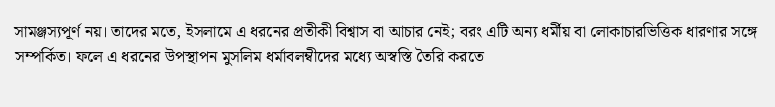সামঞ্জস্যপূর্ণ নয়। তাদের মতে, ইসলামে এ ধরনের প্রতীকী বিশ্বাস বা আচার নেই; বরং এটি অন্য ধর্মীয় বা লোকাচারভিত্তিক ধারণার সঙ্গে সম্পর্কিত। ফলে এ ধরনের উপস্থাপন মুসলিম ধর্মাবলম্বীদের মধ্যে অস্বস্তি তৈরি করতে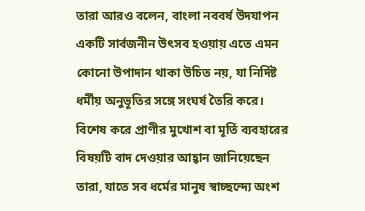তারা আরও বলেন, বাংলা নববর্ষ উদযাপন একটি সার্বজনীন উৎসব হওয়ায় এতে এমন কোনো উপাদান থাকা উচিত নয়, যা নির্দিষ্ট ধর্মীয় অনুভূতির সঙ্গে সংঘর্ষ তৈরি করে। বিশেষ করে প্রাণীর মুখোশ বা মূর্তি ব্যবহারের বিষয়টি বাদ দেওয়ার আহ্বান জানিয়েছেন তারা, যাতে সব ধর্মের মানুষ স্বাচ্ছন্দ্যে অংশ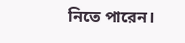নিতে পারেন।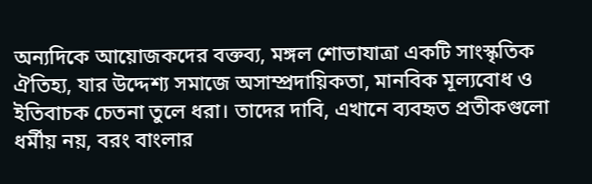অন্যদিকে আয়োজকদের বক্তব্য, মঙ্গল শোভাযাত্রা একটি সাংস্কৃতিক ঐতিহ্য, যার উদ্দেশ্য সমাজে অসাম্প্রদায়িকতা, মানবিক মূল্যবোধ ও ইতিবাচক চেতনা তুলে ধরা। তাদের দাবি, এখানে ব্যবহৃত প্রতীকগুলো ধর্মীয় নয়, বরং বাংলার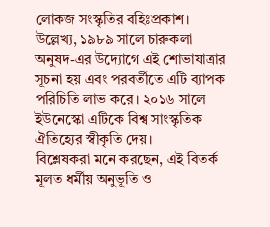লোকজ সংস্কৃতির বহিঃপ্রকাশ।
উল্লেখ্য, ১৯৮৯ সালে চারুকলা অনুষদ-এর উদ্যোগে এই শোভাযাত্রার সূচনা হয় এবং পরবর্তীতে এটি ব্যাপক পরিচিতি লাভ করে। ২০১৬ সালে ইউনেস্কো এটিকে বিশ্ব সাংস্কৃতিক ঐতিহ্যের স্বীকৃতি দেয়।
বিশ্লেষকরা মনে করছেন, এই বিতর্ক মূলত ধর্মীয় অনুভূতি ও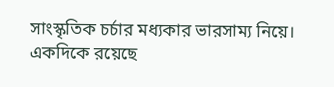সাংস্কৃতিক চর্চার মধ্যকার ভারসাম্য নিয়ে। একদিকে রয়েছে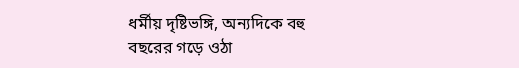ধর্মীয় দৃষ্টিভঙ্গি, অন্যদিকে বহু বছরের গড়ে ওঠা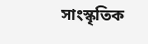সাংস্কৃতিক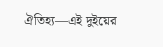ঐতিহ্য—এই দুইয়ের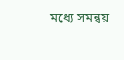মধ্যে সমন্বয়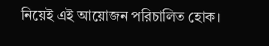নিয়েই এই আয়োজন পরিচালিত হোক।